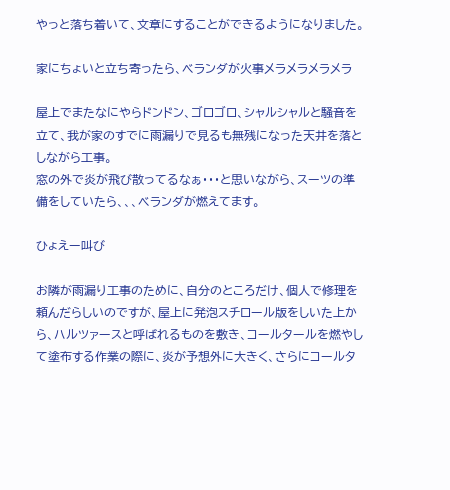やっと落ち着いて、文章にすることができるようになりました。

家にちょいと立ち寄ったら、ベランダが火事メラメラメラメラ

屋上でまたなにやらドンドン、ゴロゴロ、シャルシャルと騒音を立て、我が家のすでに雨漏りで見るも無残になった天井を落としながら工事。
窓の外で炎が飛び散ってるなぁ・・・と思いながら、スーツの準備をしていたら、、、ベランダが燃えてます。

ひょえー叫び

お隣が雨漏り工事のために、自分のところだけ、個人で修理を頼んだらしいのですが、屋上に発泡スチロール版をしいた上から、ハルツァースと呼ばれるものを敷き、コールタールを燃やして塗布する作業の際に、炎が予想外に大きく、さらにコールタ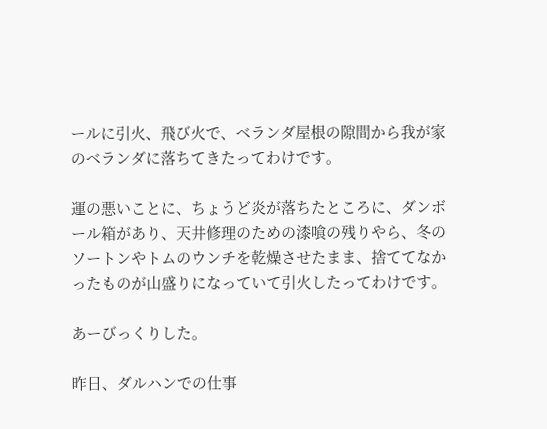ールに引火、飛び火で、ベランダ屋根の隙間から我が家のベランダに落ちてきたってわけです。

運の悪いことに、ちょうど炎が落ちたところに、ダンボール箱があり、天井修理のための漆喰の残りやら、冬のソートンやトムのウンチを乾燥させたまま、捨ててなかったものが山盛りになっていて引火したってわけです。

あーびっくりした。

昨日、ダルハンでの仕事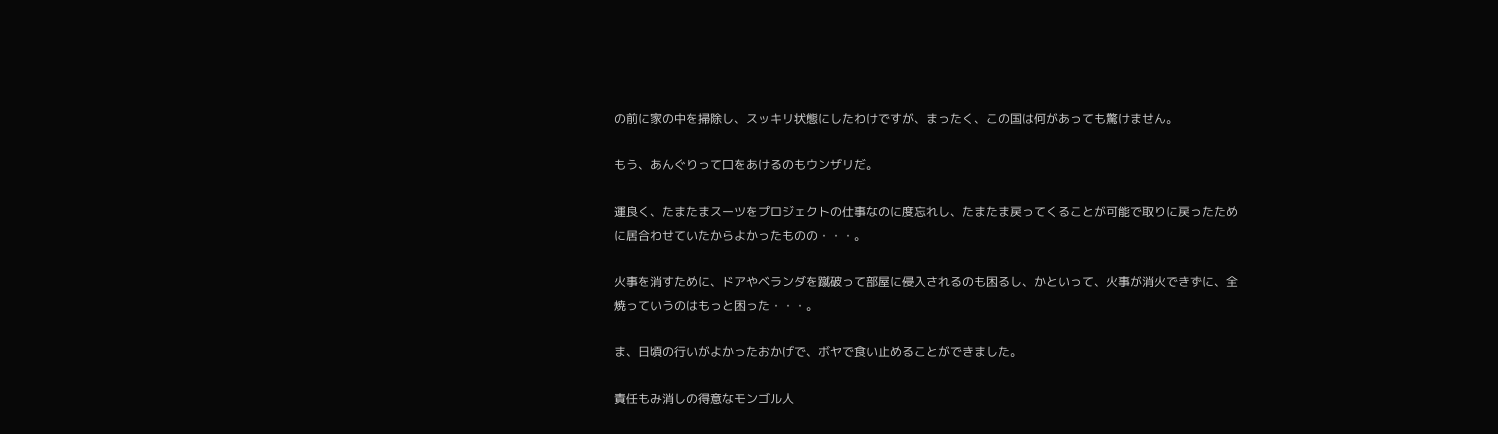の前に家の中を掃除し、スッキリ状態にしたわけですが、まったく、この国は何があっても驚けません。

もう、あんぐりって口をあけるのもウンザリだ。

運良く、たまたまスーツをプロジェクトの仕事なのに度忘れし、たまたま戻ってくることが可能で取りに戻ったために居合わせていたからよかったものの・・・。

火事を消すために、ドアやベランダを蹴破って部屋に侵入されるのも困るし、かといって、火事が消火できずに、全焼っていうのはもっと困った・・・。

ま、日頃の行いがよかったおかげで、ボヤで食い止めることができました。

責任もみ消しの得意なモンゴル人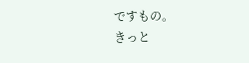ですもの。
きっと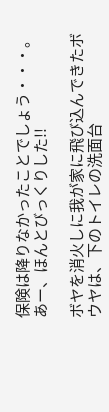保険は降りなかったことでしょう・・・。あー、ほんとびっくりした!!

ボヤを消火しに我が家に飛び込んできたボウヤは、下のトイレの洗面台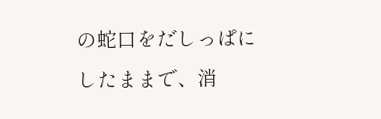の蛇口をだしっぱにしたままで、消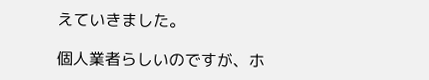えていきました。

個人業者らしいのですが、ホ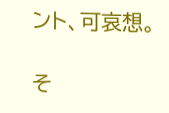ント、可哀想。

そ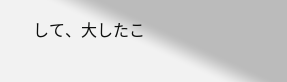して、大したこ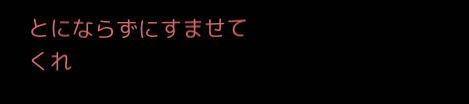とにならずにすませてくれ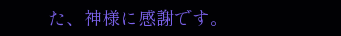た、神様に感謝です。